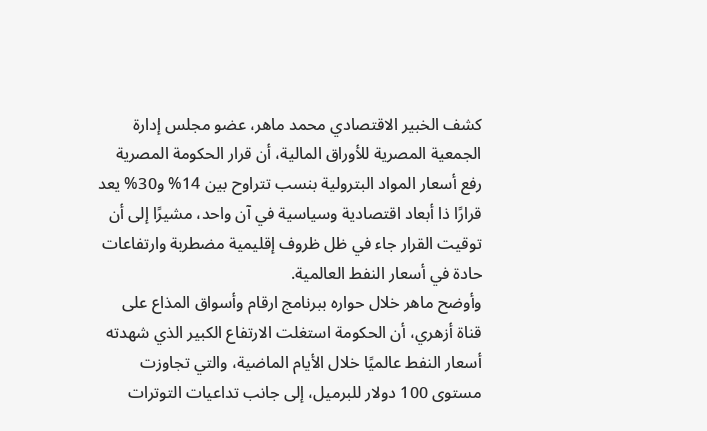كشف الخبير الاقتصادي محمد ماهر، عضو مجلس إدارة الجمعية المصرية للأوراق المالية، أن قرار الحكومة المصرية رفع أسعار المواد البترولية بنسب تتراوح بين 14% و30% يعد قرارًا ذا أبعاد اقتصادية وسياسية في آن واحد، مشيرًا إلى أن توقيت القرار جاء في ظل ظروف إقليمية مضطربة وارتفاعات حادة في أسعار النفط العالمية.
وأوضح ماهر خلال حواره ببرنامج ارقام وأسواق المذاع على قناة أزهري، أن الحكومة استغلت الارتفاع الكبير الذي شهدته أسعار النفط عالميًا خلال الأيام الماضية، والتي تجاوزت مستوى 100 دولار للبرميل، إلى جانب تداعيات التوترات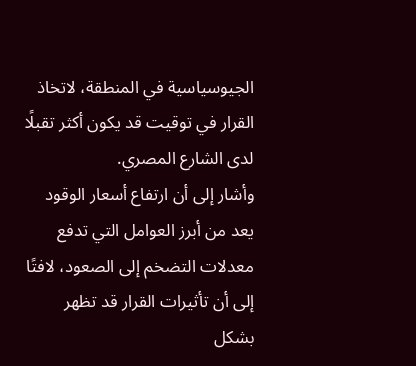الجيوسياسية في المنطقة، لاتخاذ القرار في توقيت قد يكون أكثر تقبلًا لدى الشارع المصري.
وأشار إلى أن ارتفاع أسعار الوقود يعد من أبرز العوامل التي تدفع معدلات التضخم إلى الصعود، لافتًا إلى أن تأثيرات القرار قد تظهر بشكل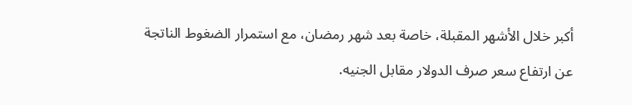أكبر خلال الأشهر المقبلة، خاصة بعد شهر رمضان، مع استمرار الضغوط الناتجة عن ارتفاع سعر صرف الدولار مقابل الجنيه.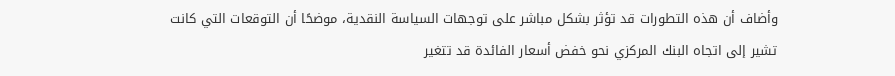وأضاف أن هذه التطورات قد تؤثر بشكل مباشر على توجهات السياسة النقدية، موضحًا أن التوقعات التي كانت تشير إلى اتجاه البنك المركزي نحو خفض أسعار الفائدة قد تتغير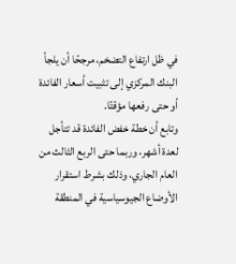في ظل ارتفاع التضخم، مرجحًا أن يلجأ البنك المركزي إلى تثبيت أسعار الفائدة أو حتى رفعها مؤقتًا.
وتابع أن خطة خفض الفائدة قد تتأجل لعدة أشهر، وربما حتى الربع الثالث من العام الجاري، وذلك بشرط استقرار الأوضاع الجيوسياسية في المنطقة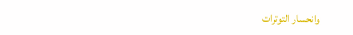وانحسار التوترات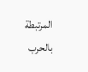المرتبطة بالحرب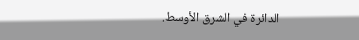الدائرة في الشرق الأوسط.